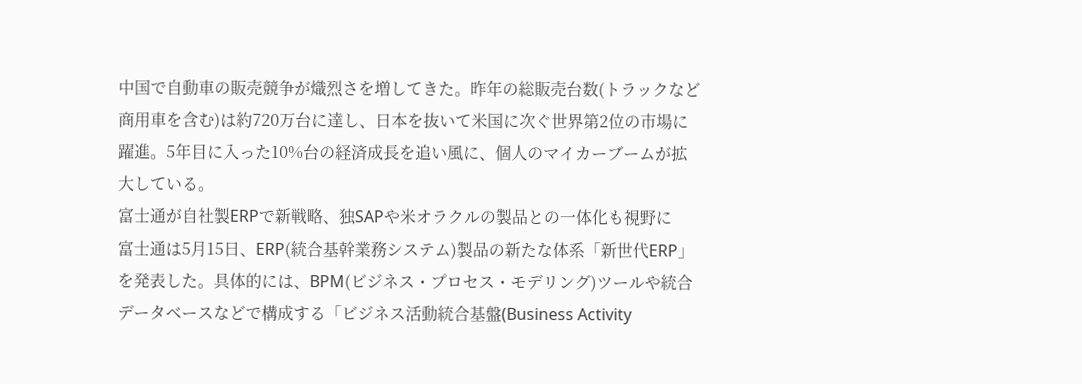中国で自動車の販売競争が熾烈さを増してきた。昨年の総販売台数(トラックなど商用車を含む)は約720万台に達し、日本を抜いて米国に次ぐ世界第2位の市場に躍進。5年目に入った10%台の経済成長を追い風に、個人のマイカーブームが拡大している。
富士通が自社製ERPで新戦略、独SAPや米オラクルの製品との一体化も視野に
富士通は5月15日、ERP(統合基幹業務システム)製品の新たな体系「新世代ERP」を発表した。具体的には、BPM(ビジネス・プロセス・モデリング)ツールや統合データベースなどで構成する「ビジネス活動統合基盤(Business Activity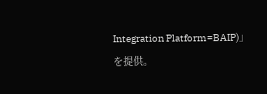Integration Platform=BAIP)」を提供。